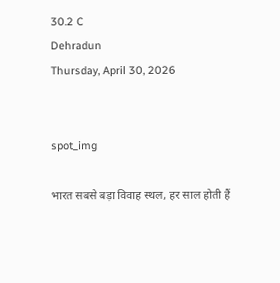30.2 C
Dehradun
Thursday, April 30, 2026


spot_img

भारत सबसे बड़ा विवाह स्थल, हर साल होती हैं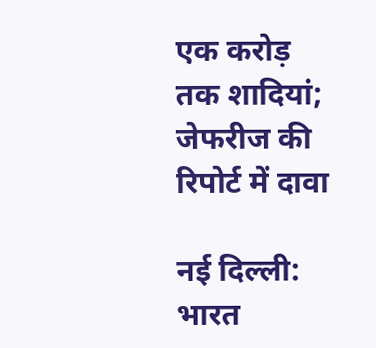एक करोड़ तक शादियां; जेफरीज की रिपोर्ट में दावा

नई दिल्ली: भारत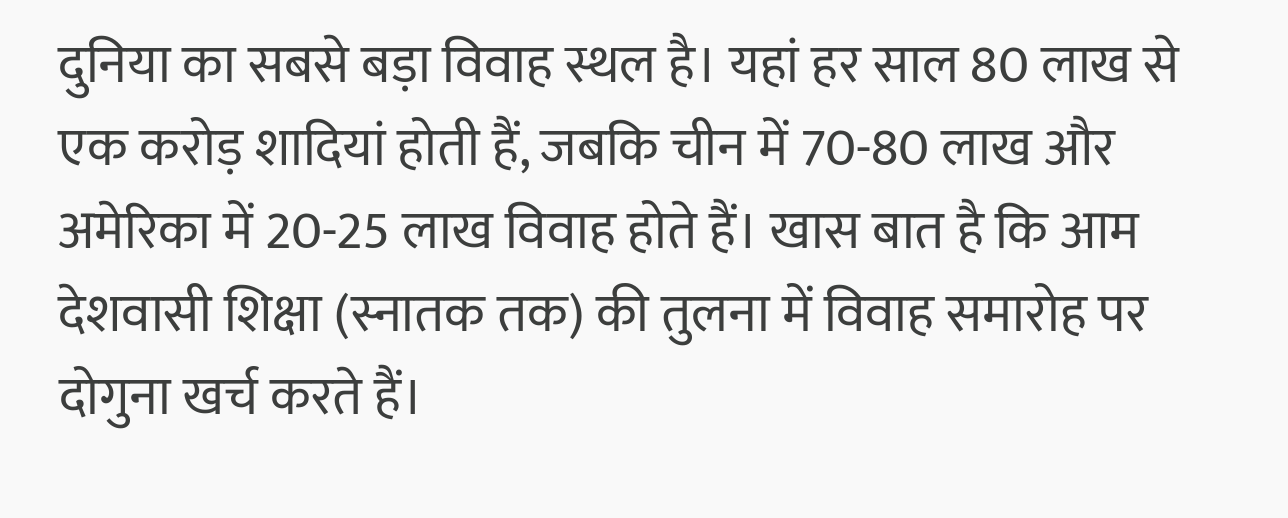दुनिया का सबसे बड़ा विवाह स्थल है। यहां हर साल 80 लाख से एक करोड़ शादियां होती हैं, जबकि चीन में 70-80 लाख और अमेरिका में 20-25 लाख विवाह होते हैं। खास बात है कि आम देशवासी शिक्षा (स्नातक तक) की तुलना में विवाह समारोह पर दोगुना खर्च करते हैं।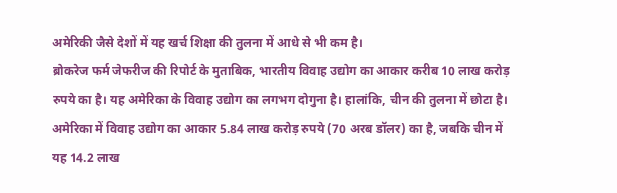अमेरिकी जैसे देशों में यह खर्च शिक्षा की तुलना में आधे से भी कम है।
ब्रोकरेज फर्म जेफरीज की रिपोर्ट के मुताबिक, भारतीय विवाह उद्योग का आकार करीब 10 लाख करोड़ रुपये का है। यह अमेरिका के विवाह उद्योग का लगभग दोगुना है। हालांकि, चीन की तुलना में छोटा है। अमेरिका में विवाह उद्योग का आकार 5.84 लाख करोड़ रुपये (70 अरब डॉलर) का है, जबकि चीन में यह 14.2 लाख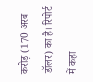करोड़ (170 अरब डॉलर) का है। रिपोर्ट में कहा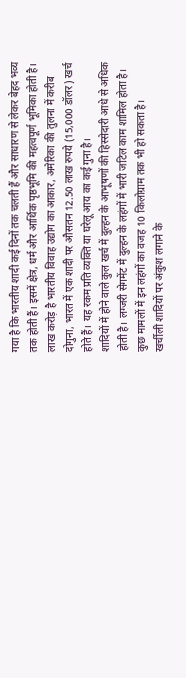गया है कि भारतीय शादी कई दिनों तक चलती हैं और साधारण से लेकर बेहद भव्य तक होती हैं। इसमें क्षेत्र, धर्म और आर्थिक पृष्ठभूमि की महत्वपूर्ण भूमिका होती है।
लाख करोड़ है भारतीय विवाह उद्योग का आकार, अमेरिका की तुलना में करीब दोगुना, भारत में एक शादी पर औसतन 12.50 लाख रुपये (15,000 डॉलर) खर्च होते हैं। यह रकम प्रति व्यक्ति या घरेलू आय का कई गुना है।
शादियों में होने वाले कुल खर्च में दुल्हन के आभूषणों की हिस्सेदारी आधे से अधिक होती है। लग्जरी सेगमेंट में दुल्हन के लहंगों में भारी जटिल काम शामिल होता है। कुछ मामलों में इन लहंगों का वजह 10 किलोग्राम तक भी हो सकता है।
खर्चीली शादियों पर अंकुश लगाने के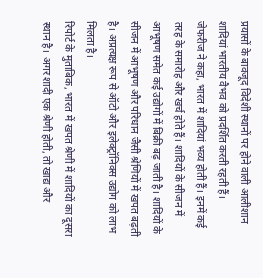प्रयासों के बावजूद विदेशी स्थानों पर होने वाली आलीशान शादियां भारतीय वैभव को प्रदर्शित करती रहती हैं।
जेफरीज ने कहा, भारत में शादियां भव्य होती हैं। इनमें कई तरह के समारोह और खर्च होते हैं। शादियों के सीजन में आभूषण समेत कई उद्योगों में बिक्री बढ़ जाती है। शादियों के सीजन में आभूषण और परिधान जैसी श्रेणियों में खपत बढ़ती है। अप्रत्यक्ष रूप से ऑटो और इलेक्ट्रॉनिक्स उद्योग को लाभ मिलता है।
रिपोर्ट के मुताबिक, भारत में खपत श्रेणी में शादियों का दूसरा स्थान है। अगर शादी एक श्रेणी होती, तो खाद्य और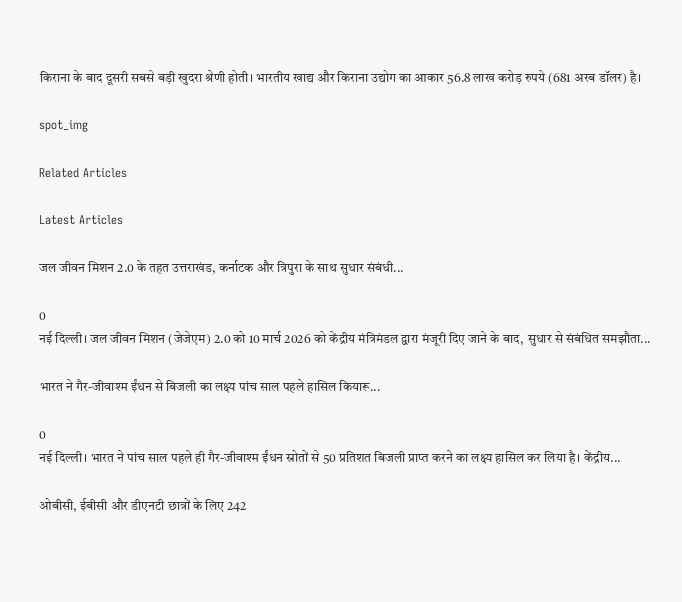किराना के बाद दूसरी सबसे बड़ी खुदरा श्रेणी होती। भारतीय खाद्य और किराना उद्योग का आकार 56.8 लाख करोड़ रुपये (681 अरब डॉलर) है।

spot_img

Related Articles

Latest Articles

जल जीवन मिशन 2.0 के तहत उत्तराखंड, कर्नाटक और त्रिपुरा के साथ सुधार संबंधी...

0
नई दिल्ली। जल जीवन मिशन (जेजेएम) 2.0 को 10 मार्च 2026 को केंद्रीय मंत्रिमंडल द्वारा मंजूरी दिए जाने के बाद, सुधार से संबंधित समझौता...

भारत ने गैर-जीवाश्म ईंधन से बिजली का लक्ष्य पांच साल पहले हासिल कियारू...

0
नई दिल्ली। भारत ने पांच साल पहले ही गैर-जीवाश्म ईंधन स्रोतों से 50 प्रतिशत बिजली प्राप्त करने का लक्ष्य हासिल कर लिया है। केंद्रीय...

ओबीसी, ईबीसी और डीएनटी छात्रों के लिए 242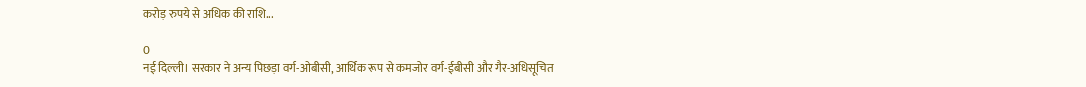करोड़ रुपये से अधिक की राशि...

0
नई दिल्ली। सरकार ने अन्य पिछड़ा वर्ग-ओबीसी, आर्थिक रूप से कमजोर वर्ग-ईबीसी और गैर-अधिसूचित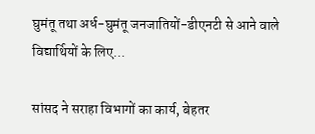घुमंतू तथा अर्ध-घुमंतू जनजातियों-डीएनटी से आने वाले विद्यार्थियों के लिए...

सांसद ने सराहा विभागों का कार्य, बेहतर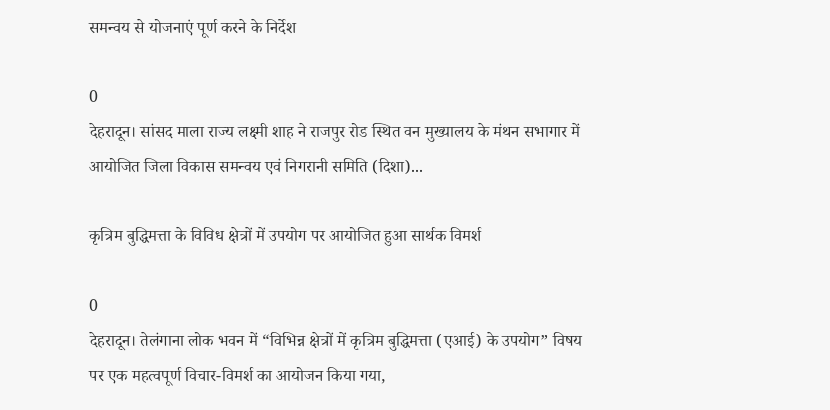समन्वय से योजनाएं पूर्ण करने के निर्देश

0
देहरादून। सांसद माला राज्य लक्ष्मी शाह ने राजपुर रोड स्थित वन मुख्यालय के मंथन सभागार में आयोजित जिला विकास समन्वय एवं निगरानी समिति (दिशा)...

कृत्रिम बुद्धिमत्ता के विविध क्षेत्रों में उपयोग पर आयोजित हुआ सार्थक विमर्श

0
देहरादून। तेलंगाना लोक भवन में “विभिन्न क्षेत्रों में कृत्रिम बुद्धिमत्ता (एआई) के उपयोग” विषय पर एक महत्वपूर्ण विचार-विमर्श का आयोजन किया गया,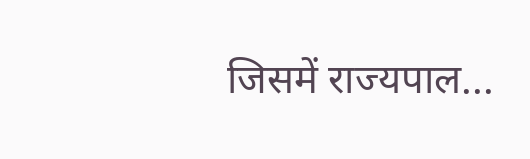जिसमें राज्यपाल...